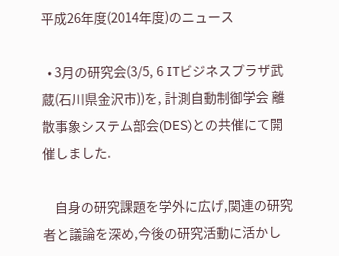平成26年度(2014年度)のニュース

  • 3月の研究会(3/5, 6 ITビジネスプラザ武蔵(石川県金沢市))を, 計測自動制御学会 離散事象システム部会(DES)との共催にて開催しました.

    自身の研究課題を学外に広げ,関連の研究者と議論を深め,今後の研究活動に活かし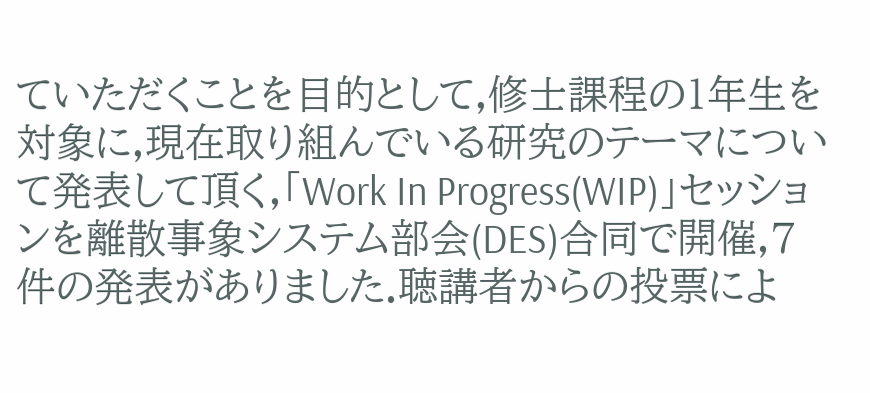ていただくことを目的として,修士課程の1年生を対象に,現在取り組んでいる研究のテーマについて発表して頂く,「Work In Progress(WIP)」セッションを離散事象システム部会(DES)合同で開催,7件の発表がありました.聴講者からの投票によ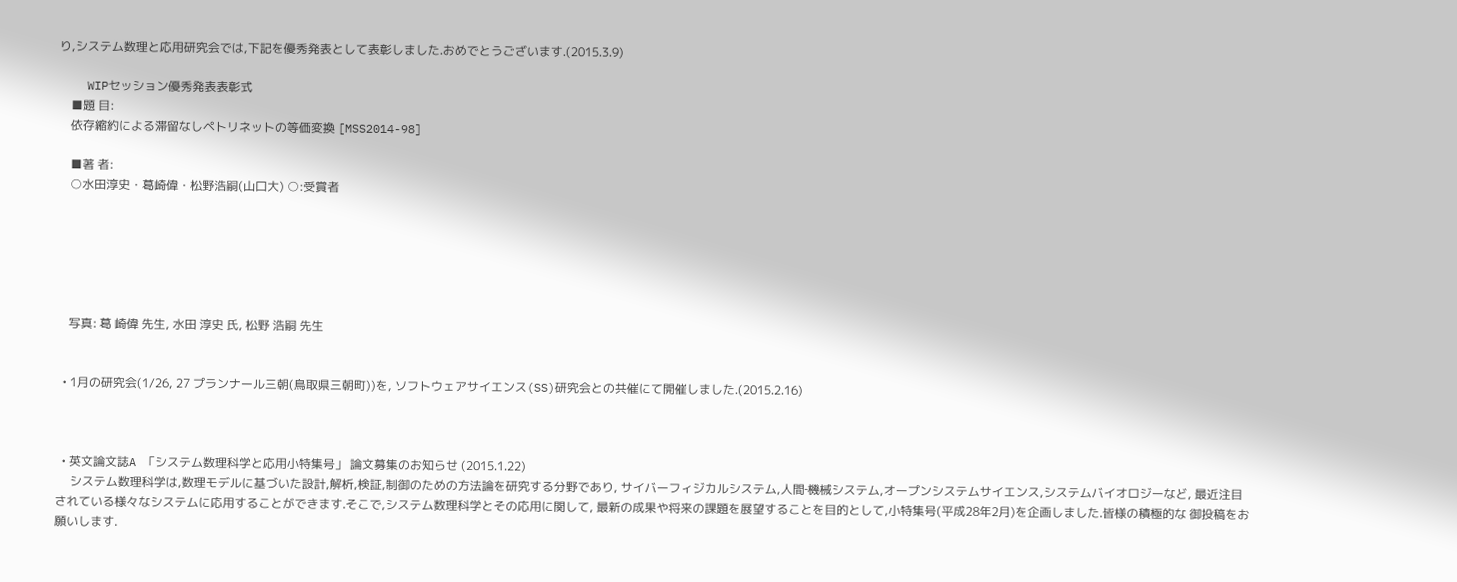り,システム数理と応用研究会では,下記を優秀発表として表彰しました.おめでとうございます.(2015.3.9)

    WIPセッション優秀発表表彰式
    ■題 目:
    依存縮約による滞留なしペトリネットの等価変換 [MSS2014-98]

    ■著 者:
    ○水田淳史・葛崎偉・松野浩嗣(山口大) ○:受賞者






    写真: 葛 崎偉 先生, 水田 淳史 氏, 松野 浩嗣 先生


  • 1月の研究会(1/26, 27 プランナール三朝(鳥取県三朝町))を, ソフトウェアサイエンス(SS)研究会との共催にて開催しました.(2015.2.16)



  • 英文論文誌A 「システム数理科学と応用小特集号」 論文募集のお知らせ (2015.1.22)
     システム数理科学は,数理モデルに基づいた設計,解析,検証,制御のための方法論を研究する分野であり, サイバーフィジカルシステム,人間‐機械システム,オープンシステムサイエンス,システムバイオロジーなど, 最近注目されている様々なシステムに応用することができます.そこで,システム数理科学とその応用に関して, 最新の成果や将来の課題を展望することを目的として,小特集号(平成28年2月)を企画しました.皆様の積極的な 御投稿をお願いします.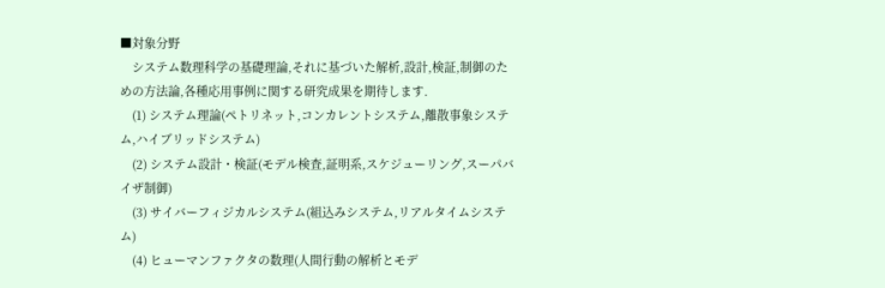■対象分野
    システム数理科学の基礎理論,それに基づいた解析,設計,検証,制御のための方法論,各種応用事例に関する研究成果を期待します.
    (1) システム理論(ペトリネット,コンカレントシステム,離散事象システム,ハイブリッドシステム)
    (2) システム設計・検証(モデル検査,証明系,スケジューリング,スーパバイザ制御)
    (3) サイバーフィジカルシステム(組込みシステム,リアルタイムシステム)
    (4) ヒューマンファクタの数理(人間行動の解析とモデ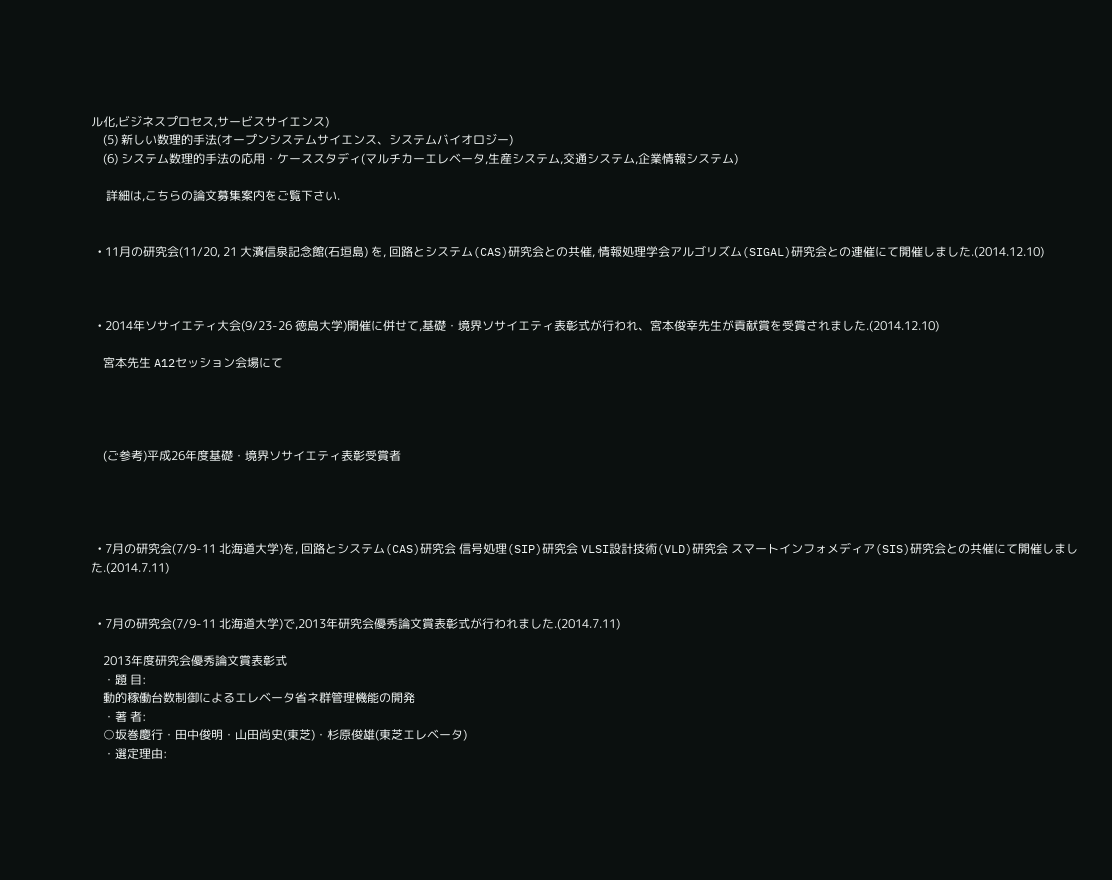ル化,ビジネスプロセス,サービスサイエンス)
    (5) 新しい数理的手法(オープンシステムサイエンス、システムバイオロジー)
    (6) システム数理的手法の応用・ケーススタディ(マルチカーエレベータ,生産システム,交通システム,企業情報システム)

     詳細は,こちらの論文募集案内をご覧下さい.


  • 11月の研究会(11/20, 21 大濱信泉記念館(石垣島) を, 回路とシステム(CAS)研究会との共催, 情報処理学会アルゴリズム(SIGAL)研究会との連催にて開催しました.(2014.12.10)



  • 2014年ソサイエティ大会(9/23-26 徳島大学)開催に併せて,基礎・境界ソサイエティ表彰式が行われ、宮本俊幸先生が貢献賞を受賞されました.(2014.12.10)

    宮本先生 A12セッション会場にて




    (ご参考)平成26年度基礎・境界ソサイエティ表彰受賞者




  • 7月の研究会(7/9-11 北海道大学)を, 回路とシステム(CAS)研究会 信号処理(SIP)研究会 VLSI設計技術(VLD)研究会 スマートインフォメディア(SIS)研究会との共催にて開催しました.(2014.7.11)


  • 7月の研究会(7/9-11 北海道大学)で,2013年研究会優秀論文賞表彰式が行われました.(2014.7.11)

    2013年度研究会優秀論文賞表彰式
    ・題 目:
    動的稼働台数制御によるエレベータ省ネ群管理機能の開発
    ・著 者:
    ○坂巻慶行・田中俊明・山田尚史(東芝)・杉原俊雄(東芝エレベータ)
    ・選定理由: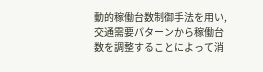動的稼働台数制御手法を用い,交通需要パターンから稼働台数を調整することによって消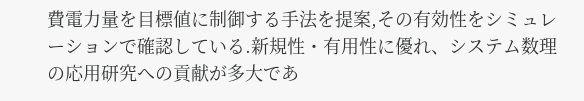費電力量を目標値に制御する手法を提案,その有効性をシミュレーションで確認している.新規性・有用性に優れ、システム数理の応用研究への貢献が多大であ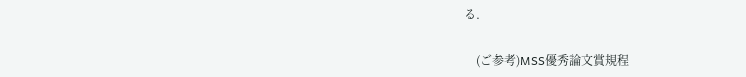る.

    (ご参考)MSS優秀論文賞規程